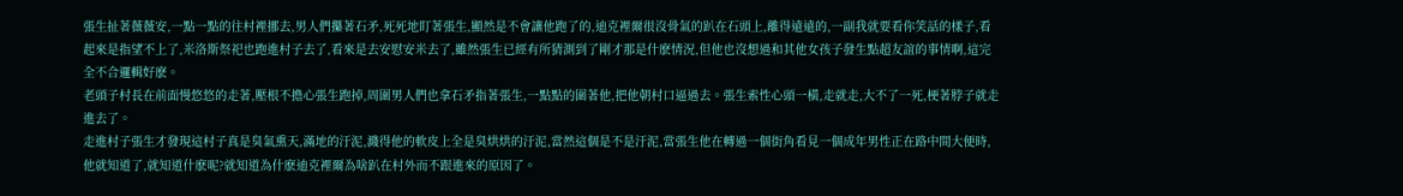張生扯著薇薇安,一點一點的往村裡挪去,男人們攥著石矛,死死地盯著張生,顯然是不會讓他跑了的,迪克裡爾很沒骨氣的趴在石頭上,離得遠遠的,一副我就要看你笑話的樣子,看起來是指望不上了,米洛斯祭祀也跑進村子去了,看來是去安慰安米去了,雖然張生已經有所猜測到了剛才那是什麽情況,但他也沒想過和其他女孩子發生點超友誼的事情啊,這完全不合邏輯好麽。
老頭子村長在前面慢悠悠的走著,壓根不擔心張生跑掉,周圍男人們也拿石矛指著張生,一點點的圍著他,把他朝村口逼過去。張生索性心頭一橫,走就走,大不了一死,梗著脖子就走進去了。
走進村子張生才發現這村子真是臭氣熏天,滿地的汙泥,濺得他的軟皮上全是臭烘烘的汙泥,當然這個是不是汙泥,當張生他在轉過一個街角看見一個成年男性正在路中間大便時,他就知道了,就知道什麽呢?就知道為什麽迪克裡爾為啥趴在村外而不跟進來的原因了。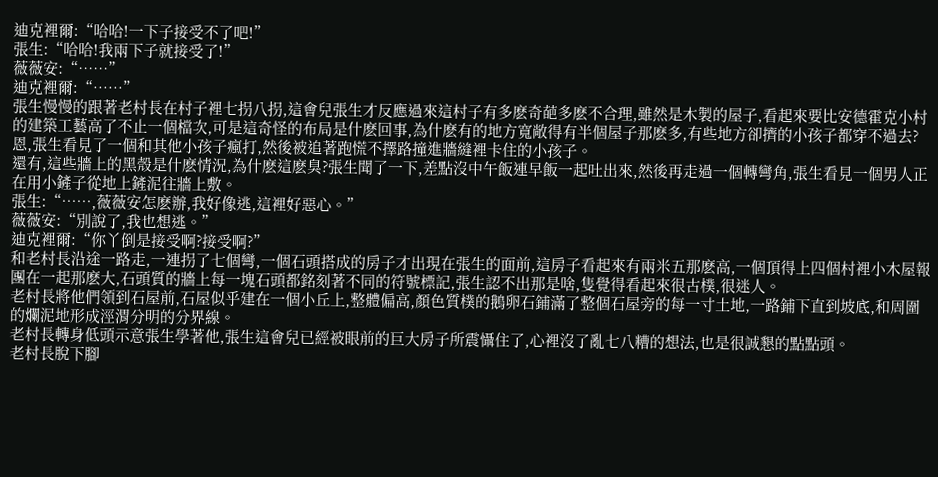迪克裡爾:“哈哈!一下子接受不了吧!”
張生:“哈哈!我兩下子就接受了!”
薇薇安:“……”
迪克裡爾:“……”
張生慢慢的跟著老村長在村子裡七拐八拐,這會兒張生才反應過來這村子有多麽奇葩多麽不合理,雖然是木製的屋子,看起來要比安德霍克小村的建築工藝高了不止一個檔次,可是這奇怪的布局是什麽回事,為什麽有的地方寬敞得有半個屋子那麽多,有些地方卻擠的小孩子都穿不過去?恩,張生看見了一個和其他小孩子瘋打,然後被追著跑慌不擇路撞進牆縫裡卡住的小孩子。
還有,這些牆上的黑殼是什麽情況,為什麽這麽臭?張生聞了一下,差點沒中午飯連早飯一起吐出來,然後再走過一個轉彎角,張生看見一個男人正在用小鏟子從地上鏟泥往牆上敷。
張生:“……,薇薇安怎麽辦,我好像逃,這裡好惡心。”
薇薇安:“別說了,我也想逃。”
迪克裡爾:“你丫倒是接受啊?接受啊?”
和老村長沿途一路走,一連拐了七個彎,一個石頭搭成的房子才出現在張生的面前,這房子看起來有兩米五那麽高,一個頂得上四個村裡小木屋報團在一起那麽大,石頭質的牆上每一塊石頭都銘刻著不同的符號標記,張生認不出那是啥,隻覺得看起來很古樸,很迷人。
老村長將他們領到石屋前,石屋似乎建在一個小丘上,整體偏高,顏色質樸的鵝卵石鋪滿了整個石屋旁的每一寸土地,一路鋪下直到坡底,和周圍的爛泥地形成涇渭分明的分界線。
老村長轉身低頭示意張生學著他,張生這會兒已經被眼前的巨大房子所震懾住了,心裡沒了亂七八糟的想法,也是很誠懇的點點頭。
老村長脫下腳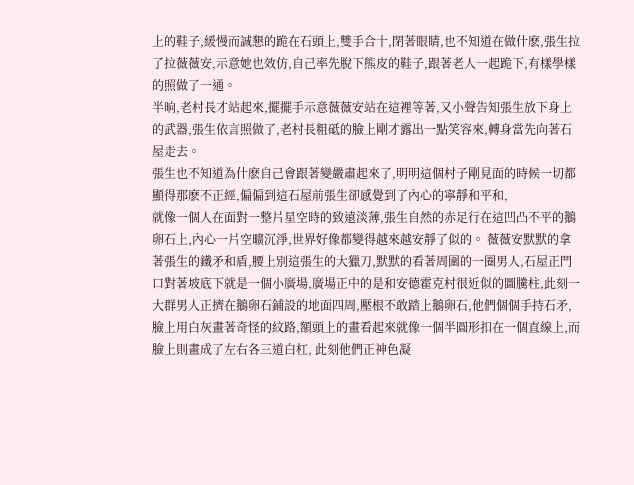上的鞋子,緩慢而誠懇的跪在石頭上,雙手合十,閉著眼睛,也不知道在做什麽,張生拉了拉薇薇安,示意她也效仿,自己率先脫下熊皮的鞋子,跟著老人一起跪下,有樣學樣的照做了一通。
半晌,老村長才站起來,擺擺手示意薇薇安站在這裡等著,又小聲告知張生放下身上的武器,張生依言照做了,老村長粗砥的臉上剛才露出一點笑容來,轉身當先向著石屋走去。
張生也不知道為什麽自己會跟著變嚴肅起來了,明明這個村子剛見面的時候一切都顯得那麽不正經,偏偏到這石屋前張生卻感覺到了內心的寧靜和平和,
就像一個人在面對一整片星空時的致遠淡薄,張生自然的赤足行在這凹凸不平的鵝卵石上,內心一片空曠沉淨,世界好像都變得越來越安靜了似的。 薇薇安默默的拿著張生的鐵矛和盾,腰上別這張生的大獵刀,默默的看著周圍的一圈男人,石屋正門口對著坡底下就是一個小廣場,廣場正中的是和安德霍克村很近似的圖騰柱,此刻一大群男人正擠在鵝卵石鋪設的地面四周,壓根不敢踏上鵝卵石,他們個個手持石矛,臉上用白灰畫著奇怪的紋路,額頭上的畫看起來就像一個半圓形扣在一個直線上,而臉上則畫成了左右各三道白杠, 此刻他們正神色凝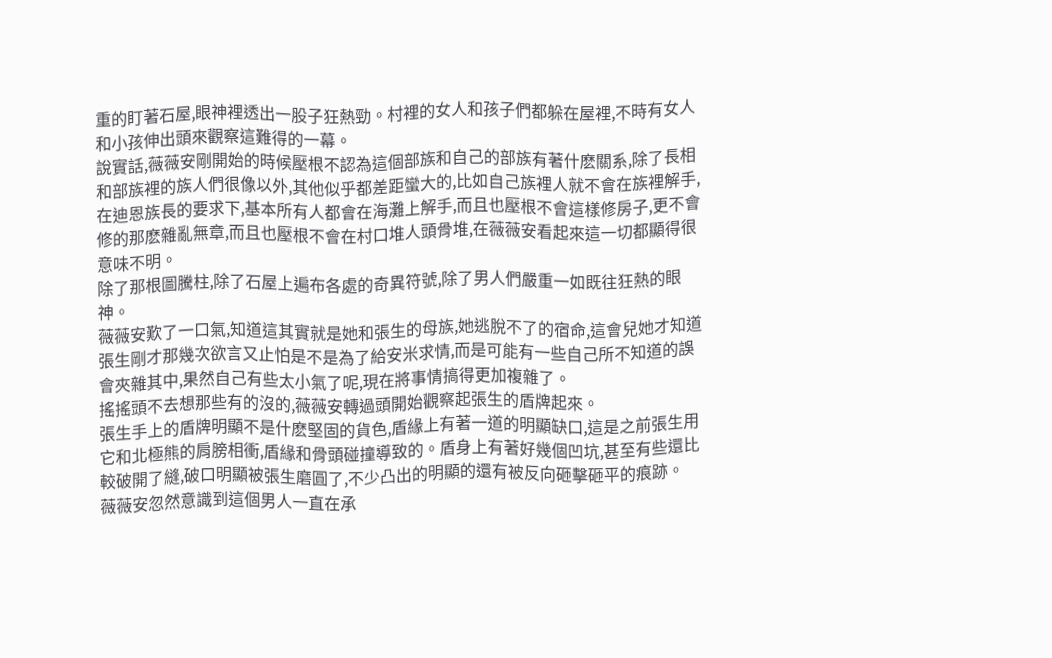重的盯著石屋,眼神裡透出一股子狂熱勁。村裡的女人和孩子們都躲在屋裡,不時有女人和小孩伸出頭來觀察這難得的一幕。
說實話,薇薇安剛開始的時候壓根不認為這個部族和自己的部族有著什麽關系,除了長相和部族裡的族人們很像以外,其他似乎都差距蠻大的,比如自己族裡人就不會在族裡解手,在迪恩族長的要求下,基本所有人都會在海灘上解手,而且也壓根不會這樣修房子,更不會修的那麽雜亂無章,而且也壓根不會在村口堆人頭骨堆,在薇薇安看起來這一切都顯得很意味不明。
除了那根圖騰柱,除了石屋上遍布各處的奇異符號,除了男人們嚴重一如既往狂熱的眼神。
薇薇安歎了一口氣,知道這其實就是她和張生的母族,她逃脫不了的宿命,這會兒她才知道張生剛才那幾次欲言又止怕是不是為了給安米求情,而是可能有一些自己所不知道的誤會夾雜其中,果然自己有些太小氣了呢,現在將事情搞得更加複雜了。
搖搖頭不去想那些有的沒的,薇薇安轉過頭開始觀察起張生的盾牌起來。
張生手上的盾牌明顯不是什麽堅固的貨色,盾緣上有著一道的明顯缺口,這是之前張生用它和北極熊的肩膀相衝,盾緣和骨頭碰撞導致的。盾身上有著好幾個凹坑,甚至有些還比較破開了縫,破口明顯被張生磨圓了,不少凸出的明顯的還有被反向砸擊砸平的痕跡。
薇薇安忽然意識到這個男人一直在承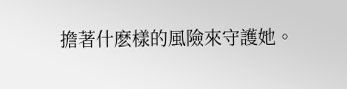擔著什麽樣的風險來守護她。